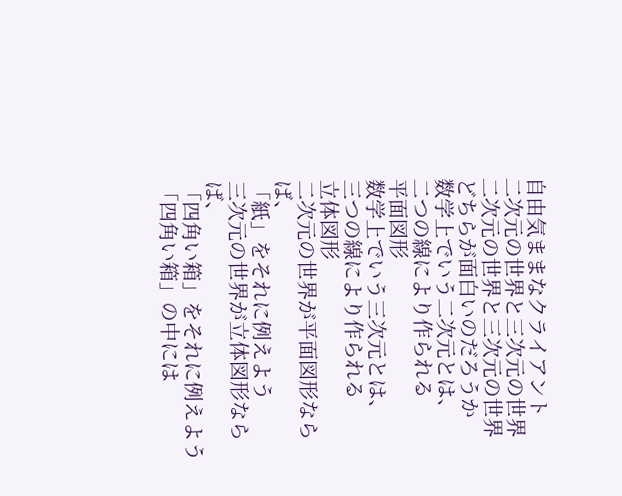自由気ままなクライアント
二次元の世界と三次元の世界
二次元の世界と三次元の世界
どちらが面白いのだろうか
数学上でいう二次元とは、
二つの線により作られる
平面図形
数学上でいう三次元とは、
三つの線により作られる
立体図形
二次元の世界が平面図形ならば、
「紙」をそれに例えよう
三次元の世界が立体図形ならば、
「四角い箱」をそれに例えよう
「四角い箱」の中には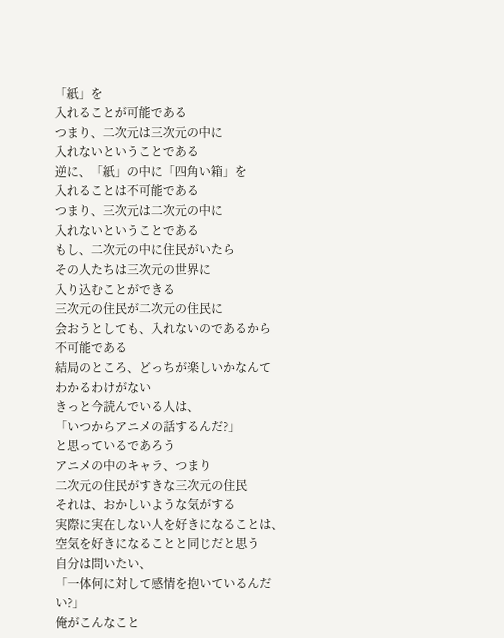「紙」を
入れることが可能である
つまり、二次元は三次元の中に
入れないということである
逆に、「紙」の中に「四角い箱」を
入れることは不可能である
つまり、三次元は二次元の中に
入れないということである
もし、二次元の中に住民がいたら
その人たちは三次元の世界に
入り込むことができる
三次元の住民が二次元の住民に
会おうとしても、入れないのであるから
不可能である
結局のところ、どっちが楽しいかなんて
わかるわけがない
きっと今読んでいる人は、
「いつからアニメの話するんだ?」
と思っているであろう
アニメの中のキャラ、つまり
二次元の住民がすきな三次元の住民
それは、おかしいような気がする
実際に実在しない人を好きになることは、
空気を好きになることと同じだと思う
自分は問いたい、
「一体何に対して感情を抱いているんだい?」
俺がこんなこと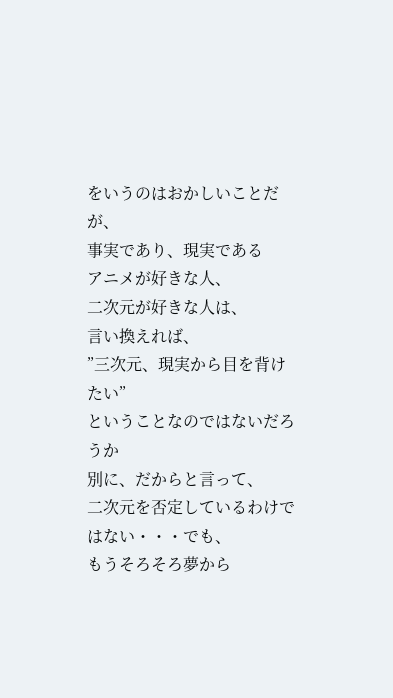をいうのはおかしいことだが、
事実であり、現実である
アニメが好きな人、
二次元が好きな人は、
言い換えれば、
”三次元、現実から目を背けたい”
ということなのではないだろうか
別に、だからと言って、
二次元を否定しているわけではない・・・でも、
もうそろそろ夢から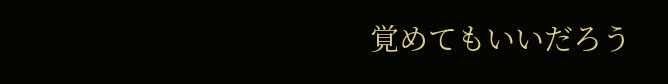覚めてもいいだろう